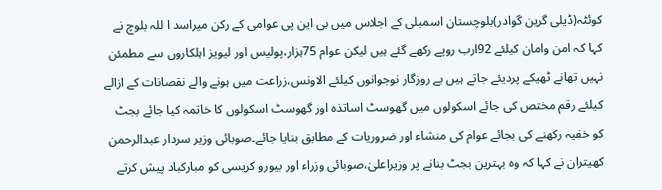کوئٹہ(ڈیلی گرین گوادر)بلوچستان اسمبلی کے اجلاس میں بی این پی عوامی کے رکن میراسد ا للہ بلوچ نے کہا کہ امن وامان کیلئے 92ارب روپے رکھے گئے ہیں لیکن عوام 75ہزار،پولیس اور لیویز اہلکاروں سے مطمئن نہیں تھانے ٹھیکے پردیئے جاتے ہیں بے روزگار نوجوانوں کیلئے الاونس،زراعت میں ہونے والے نقصانات کے ازالے کیلئے رقم مختص کی جائے اسکولوں میں گھوسٹ اساتذہ اور گھوسٹ اسکولوں کا خاتمہ کیا جائے بجٹ کو خفیہ رکھنے کی بجائے عوام کی منشاء اور ضروریات کے مطابق بنایا جائے۔صوبائی وزیر سردار عبدالرحمن کھیتران نے کہا کہ وہ بہترین بجٹ بنانے پر وزیراعلیٰ،صوبائی وزراء اور بیورو کریسی کو مبارکباد پیش کرتے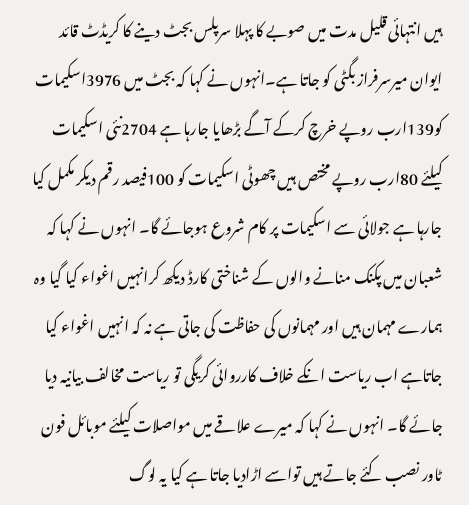ہیں انتہائی قلیل مدت میں صوبے کا پہلا سرپلس بجٹ دینے کا کریڈٹ قائد ایوان میرسرفراز بگٹی کو جاتا ہے۔انہوں نے کہا کہ بجٹ میں 3976اسکیمات کو139ارب روپے خرچ کرکے آگے بڑھایا جارہا ہے 2704نئی اسکیمات کیلئے 80ارب روپے مختص ہیں چھوٹی اسکیمات کو 100فیصد رقم دیکر مکمل کیا جارہا ہے جولائی سے اسکیمات پر کام شروع ہوجائے گا۔ انہوں نے کہا کہ شعبان میں پکنک منانے والوں کے شناختی کارڈ دیکھ کرانہیں اغواء کیا گیا وہ ہمارے مہمان ہیں اور مہمانوں کی حفاظت کی جاتی ہے نہ کہ انہیں اغواء کیا جاتاہے اب ریاست انکے خلاف کارروائی کریگی تو ریاست مخالف بیانیہ دیا جائے گا۔ انہوں نے کہا کہ میرے علاقے میں مواصلات کیلئے موبائل فون ٹاور نصب کئے جاتے ہیں تواسے اڑادیا جاتا ہے کیا یہ لوگ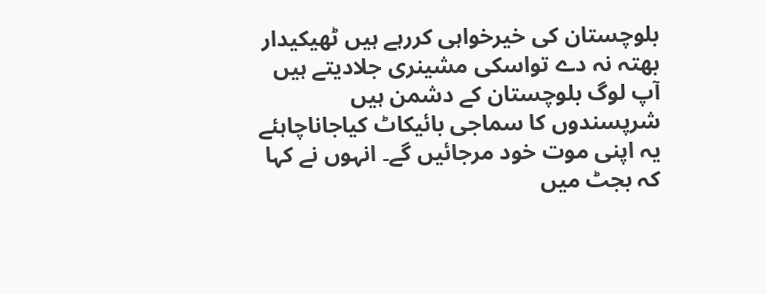بلوچستان کی خیرخواہی کررہے ہیں ٹھیکیدار بھتہ نہ دے تواسکی مشینری جلادیتے ہیں آپ لوگ بلوچستان کے دشمن ہیں شرپسندوں کا سماجی بائیکاٹ کیاجاناچاہئے یہ اپنی موت خود مرجائیں گے۔ انہوں نے کہا کہ بجٹ میں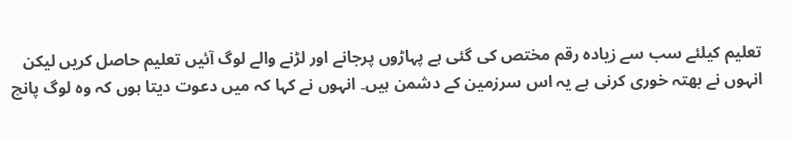تعلیم کیلئے سب سے زیادہ رقم مختص کی گئی ہے پہاڑوں پرجانے اور لڑنے والے لوگ آئیں تعلیم حاصل کریں لیکن انہوں نے بھتہ خوری کرنی ہے یہ اس سرزمین کے دشمن ہیں۔ انہوں نے کہا کہ میں دعوت دیتا ہوں کہ وہ لوگ پانچ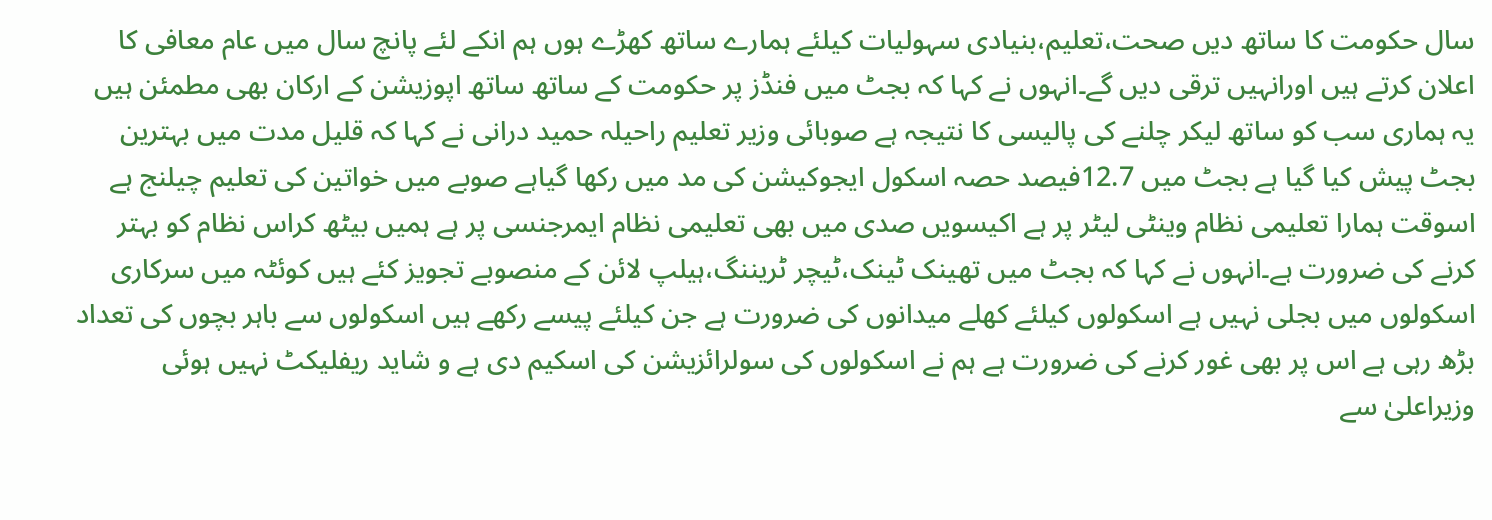سال حکومت کا ساتھ دیں صحت،تعلیم،بنیادی سہولیات کیلئے ہمارے ساتھ کھڑے ہوں ہم انکے لئے پانچ سال میں عام معافی کا اعلان کرتے ہیں اورانہیں ترقی دیں گے۔انہوں نے کہا کہ بجٹ میں فنڈز پر حکومت کے ساتھ ساتھ اپوزیشن کے ارکان بھی مطمئن ہیں یہ ہماری سب کو ساتھ لیکر چلنے کی پالیسی کا نتیجہ ہے صوبائی وزیر تعلیم راحیلہ حمید درانی نے کہا کہ قلیل مدت میں بہترین بجٹ پیش کیا گیا ہے بجٹ میں 12.7فیصد حصہ اسکول ایجوکیشن کی مد میں رکھا گیاہے صوبے میں خواتین کی تعلیم چیلنج ہے اسوقت ہمارا تعلیمی نظام وینٹی لیٹر پر ہے اکیسویں صدی میں بھی تعلیمی نظام ایمرجنسی پر ہے ہمیں بیٹھ کراس نظام کو بہتر کرنے کی ضرورت ہے۔انہوں نے کہا کہ بجٹ میں تھینک ٹینک،ٹیچر ٹریننگ،ہیلپ لائن کے منصوبے تجویز کئے ہیں کوئٹہ میں سرکاری اسکولوں میں بجلی نہیں ہے اسکولوں کیلئے کھلے میدانوں کی ضرورت ہے جن کیلئے پیسے رکھے ہیں اسکولوں سے باہر بچوں کی تعداد بڑھ رہی ہے اس پر بھی غور کرنے کی ضرورت ہے ہم نے اسکولوں کی سولرائزیشن کی اسکیم دی ہے و شاید ریفلیکٹ نہیں ہوئی وزیراعلیٰ سے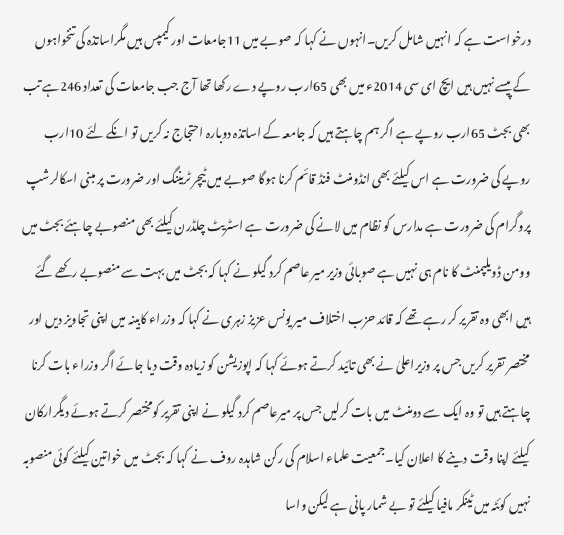درخواست ہے کہ انہیں شامل کریں۔انہوں نے کہا کہ صوبے میں 11جامعات اور کیمپس ہیں مگراساتذہ کی تنخواہوں کے پیسے نہیں ہیں ایچ ای سی 2014ء میں بھی 65ارب روپے دے رکھا تھا آج جب جامعات کی تعداد 246ہے تب بھی بجٹ 65ارب روپے ہے اگر ہم چاہتے ہیں کہ جامعہ کے اساتذہ دوبارہ احتجاج نہ کریں تو انکے لئے 10ارب روپے کی ضرورت ہے اس کیلئے بھی انڈومنٹ فنڈ قائم کرنا ہوگا صوبے میں ٹیچر ٹریننگ اور ضرورت پر مبنی اسکالرشپ پروگرام کی ضرورت ہے مدارس کو نظام میں لانے کی ضرورت ہے اسٹریٹ چلڈرن کیلئے بھی منصوبے چاہئے بجٹ میں وومن ڈویلپمنٹ کا نام ہی نہیں ہے صوبائی وزیر میر عاصم کرد گیلو نے کہا کہ بجٹ میں بہت سے منصوبے رکھے گئے ہیں ابھی وہ تقریر کر رہے تھے کہ قائد حزب اختلاف میر یونس عزیز زہری نے کہا کہ وزراء کابینہ میں اپنی تجاویز دیں اور مختصر تقریر کریں جس پر وزیراعلیٰ نے بھی تائید کرتے ہوئے کہا کہ اپوزیشن کو زیادہ وقت دیا جائے اگر وزراء بات کرنا چاہتے ہیں تو وہ ایک سے دومنٹ میں بات کرلیں جس پر میرعاصم کرد گیلو نے اپنی تقریر کومختصر کرتے ہوئے دیگرارکان کیلئے اپنا وقت دینے کا اعلان کیا۔جمعیت علماء اسلام کی رکن شاہدہ روف نے کہا کہ بجٹ میں خواتین کیلئے کوئی منصوبہ نہیں کوئٹہ میں ٹینکر مافیا کیلئے تو بے شمار پانی ہے لیکن واسا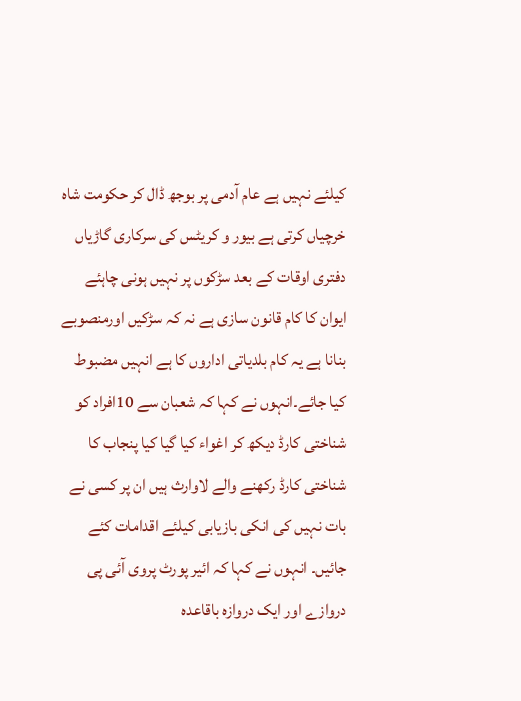کیلئے نہیں ہے عام آدمی پر بوجھ ڈال کر حکومت شاہ خرچیاں کرتی ہے بیور و کریٹس کی سرکاری گاڑیاں دفتری اوقات کے بعد سڑکوں پر نہیں ہونی چاہئے ایوان کا کام قانون سازی ہے نہ کہ سڑکیں اورمنصوبے بنانا ہے یہ کام بلدیاتی اداروں کا ہے انہیں مضبوط کیا جائے۔انہوں نے کہا کہ شعبان سے 10افراد کو شناختی کارڈ دیکھ کر اغواء کیا گیا کیا پنجاب کا شناختی کارڈ رکھنے والے لاوارث ہیں ان پر کسی نے بات نہیں کی انکی بازیابی کیلئے اقدامات کئے جائیں۔ انہوں نے کہا کہ ائیر پورٹ پروی آئی پی دروازے اور ایک دروازہ باقاعدہ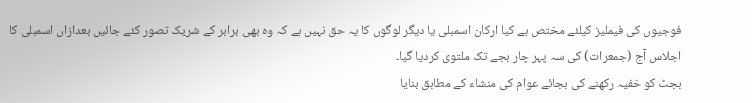فوجیوں کی فیملیز کیلئے مختص ہے کیا ارکان اسمبلی یا دیگر لوگوں کا یہ حق نہیں ہے کہ وہ بھی برابر کے شریک تصور کئے جائیں بعدازاں اسمبلی کا اجلاس آج (جمعرات) کی سہ پہر چار بجے تک ملتوی کردیا گیا۔
بجٹ کو خفیہ رکھنے کی بجائے عوام کی منشاء کے مطابق بنایا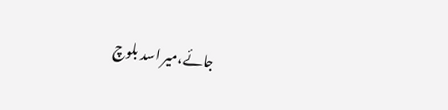جائے،میر اسد بلوچ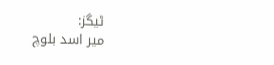ٹیگز:
میر اسد بلوچ